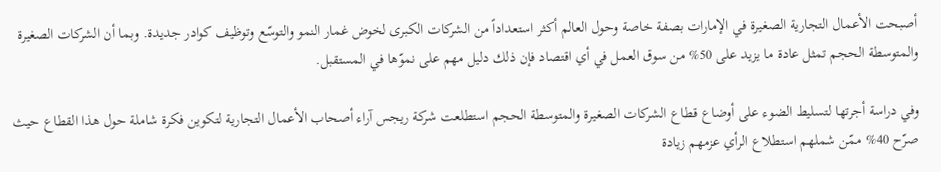أصبحت الأعمال التجارية الصغيرة في الإمارات بصفة خاصة وحول العالم أكثر استعداداً من الشركات الكبرى لخوض غمار النمو والتوسّع وتوظيف كوادر جديدة. وبما أن الشركات الصغيرة والمتوسطة الحجم تمثل عادة ما يزيد على 50% من سوق العمل في أي اقتصاد فإن ذلك دليل مهم على نموّها في المستقبل.

وفي دراسة أجرتها لتسليط الضوء على أوضاع قطاع الشركات الصغيرة والمتوسطة الحجم استطلعت شركة ريجس آراء أصحاب الأعمال التجارية لتكوين فكرة شاملة حول هذا القطاع حيث صرّح 40% ممّن شملهم استطلاع الرأي عزمهم زيادة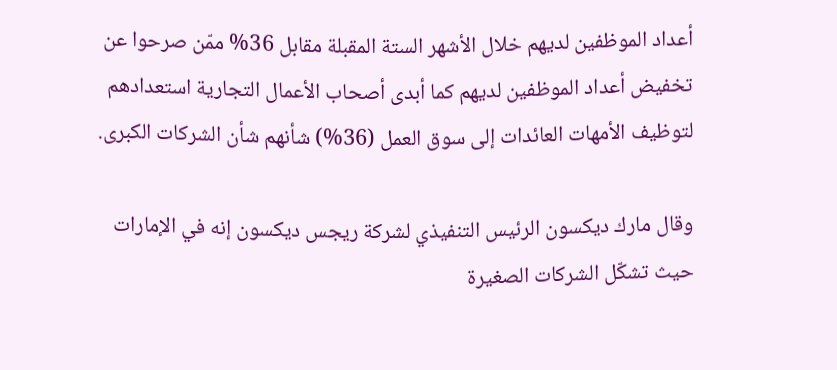أعداد الموظفين لديهم خلال الأشهر الستة المقبلة مقابل 36% ممّن صرحوا عن تخفيض أعداد الموظفين لديهم كما أبدى أصحاب الأعمال التجارية استعدادهم لتوظيف الأمهات العائدات إلى سوق العمل (36%) شأنهم شأن الشركات الكبرى.

وقال مارك ديكسون الرئيس التنفيذي لشركة ريجس ديكسون إنه في الإمارات حيث تشكّل الشركات الصغيرة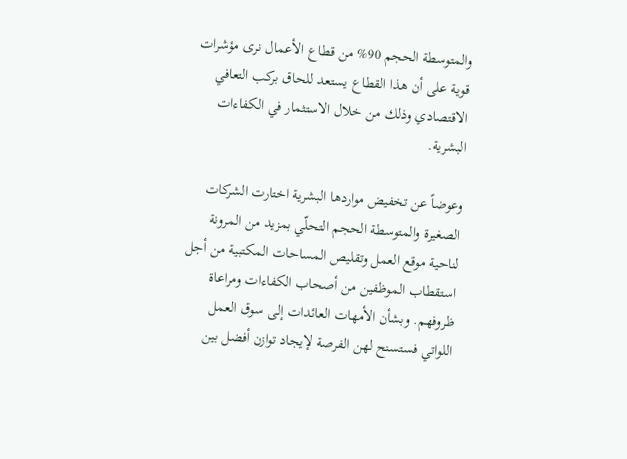والمتوسطة الحجم 90% من قطاع الأعمال نرى مؤشرات قوية على أن هذا القطاع يستعد للحاق بركب التعافي الاقتصادي وذلك من خلال الاستثمار في الكفاءات البشرية.

وعوضاً عن تخفيض مواردها البشرية اختارت الشركات الصغيرة والمتوسطة الحجم التحلّي بمزيد من المرونة لناحية موقع العمل وتقليص المساحات المكتبية من أجل استقطاب الموظفين من أصحاب الكفاءات ومراعاة ظروفهم. وبشأن الأمهات العائدات إلى سوق العمل اللواتي فستسنح لهن الفرصة لإيجاد توازن أفضل بين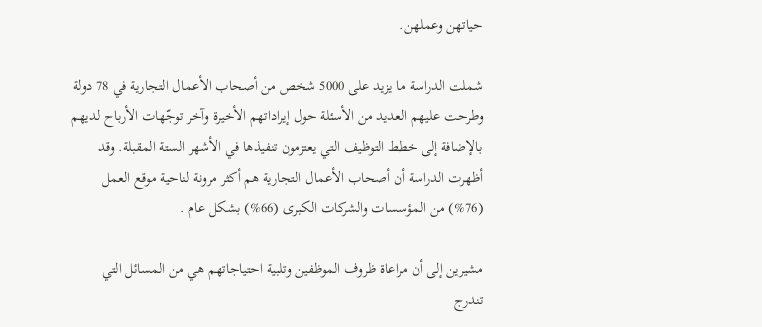حياتهن وعملهن.

شملت الدراسة ما يزيد على 5000 شخص من أصحاب الأعمال التجارية في 78 دولة وطرحت عليهم العديد من الأسئلة حول إيراداتهم الأخيرة وآخر توجّهات الأرباح لديهم بالإضافة إلى خطط التوظيف التي يعتزمون تنفيذها في الأشهر الستة المقبلة. وقد أظهرت الدراسة أن أصحاب الأعمال التجارية هم أكثر مرونة لناحية موقع العمل (76%) من المؤسسات والشركات الكبرى (66%) بشكل عام .

مشيرين إلى أن مراعاة ظروف الموظفين وتلبية احتياجاتهم هي من المسائل التي تندرج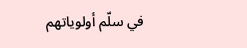في سلّم أولوياتهم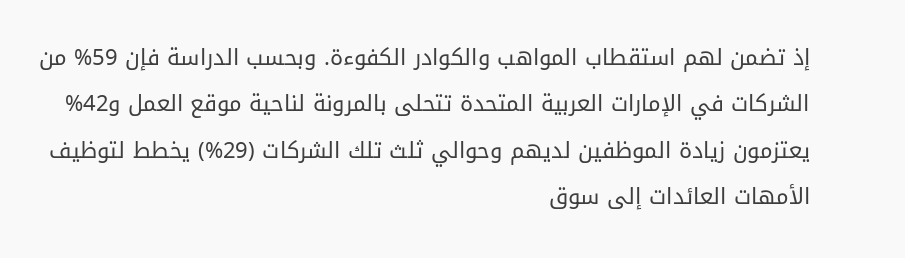إذ تضمن لهم استقطاب المواهب والكوادر الكفوءة. وبحسب الدراسة فإن 59% من الشركات في الإمارات العربية المتحدة تتحلى بالمرونة لناحية موقع العمل و42% يعتزمون زيادة الموظفين لديهم وحوالي ثلث تلك الشركات (29%) يخطط لتوظيف الأمهات العائدات إلى سوق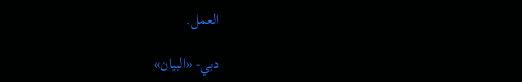العمل.

دبي- «البيان»